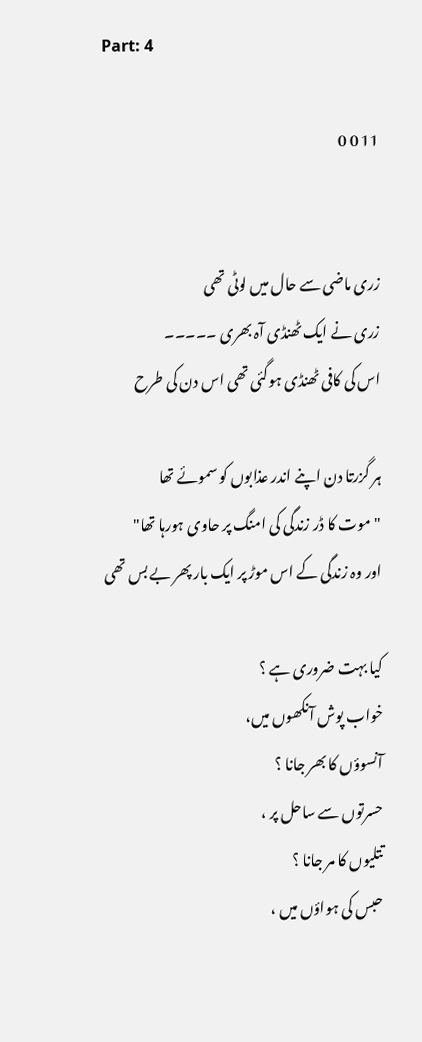Part: 4

11 0 0


زری ماضی سے حال میں لوٹی تھی
زری نے ایک ٹھنڈی آہ بھری ۔۔۔۔۔
اس کی کافی ٹھنڈی ہوگئی تھی اس دن کی طرح

ہر گزرتا دن اپنے اندر عذابوں کو سموئے تھا
"موت کا ڈر زندگی کی امنگ پر حاوی ہورہا تھا"
اور وہ زندگی کے اس موڑ پر ایک بار پھر بے بس تھی

کیا بہت ضروری ہے ؟
خواب پوش آنکھوں میں،
آنسوؤں کا بھر جانا ؟
حسرتوں سے ساحل پر ،
تتلیوں کا مر جانا ؟
حبس کی ہواؤں میں ،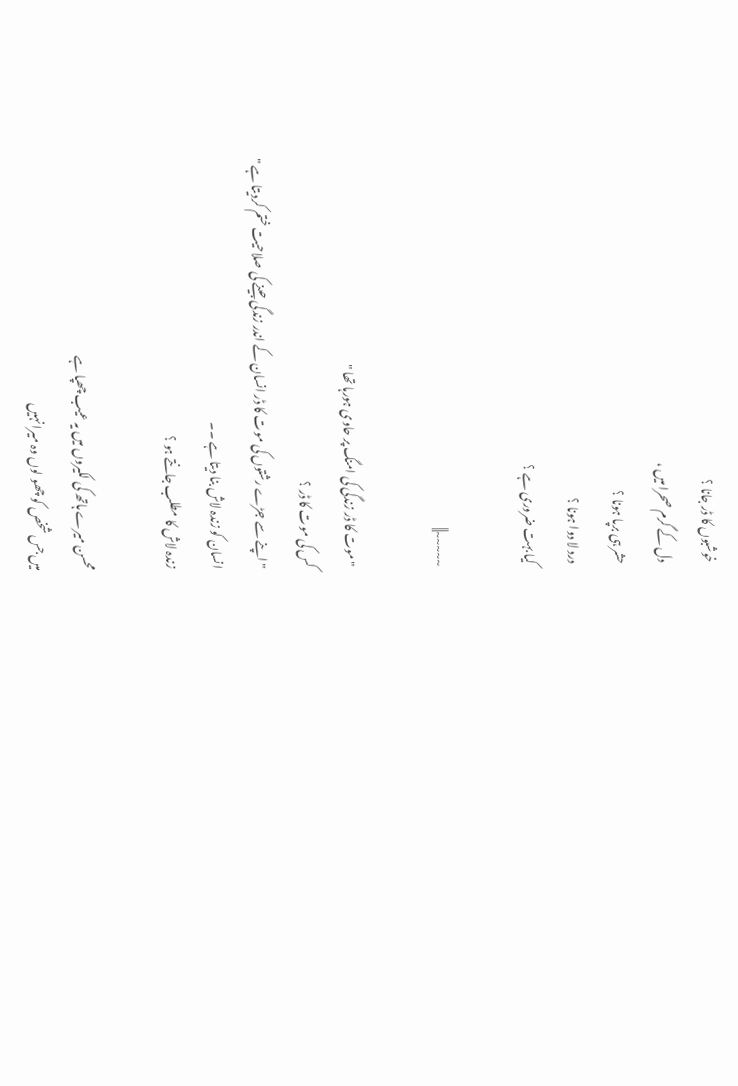خوشبوں کا ڈر جانا ؟
دل کے گرم صحرا میں ،
حشر ہی برپا ہونا ؟
درد لا دوا ہونا ؟
کیا بہت ضروری ہے ؟

~~~~~||

" موت کا ڈر زندگی کی امنگ پر حاوی ہورہا تھا "
کس کی موت کا ڈر ؟
"اپنے سے جڑے رشتوں کی موت کا ڈر انسان کے اندر زندگی جینے کی صلاحیت ختم کردیتا ہے "
انسان کو زندہ لاش بنا دیتا ہے ۔۔
زندہ لاش کا مطلب جانتے ہو ؟

محسن میرے ہاتھ کی لکیروں میں یہ عیب چھپا ہے
میں جس شخص کو چھو لوں وہ میرا نہیں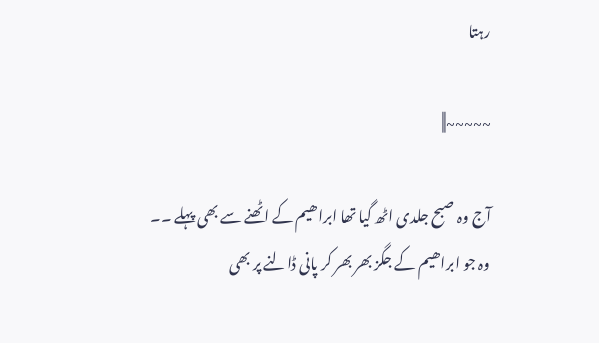رہتا

~~~~~||

آج وہ صبح جلدی اٹھ گیا تھا ابراھیم کے اٹھنے سے بھی پہلے ۔۔
وہ جو ابراھیم کے جگز بھر بھر کر پانی ڈالنے پر بھی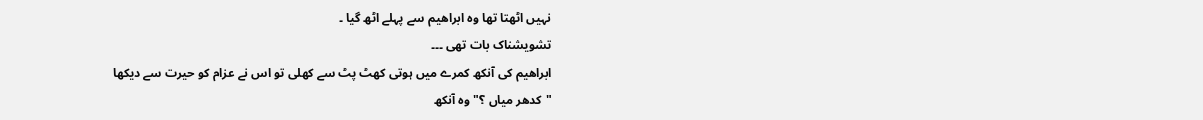نہیں اٹھتا تھا وہ ابراھیم سے پہلے اٹھ گیا ۔
تشویشناک بات تھی ۔۔۔
ابراھیم کی آنکھ کمرے میں ہوتی کھٹ پٹ سے کھلی تو اس نے عزام کو حیرت سے دیکھا
"کدھر میاں ؟" وہ آنکھ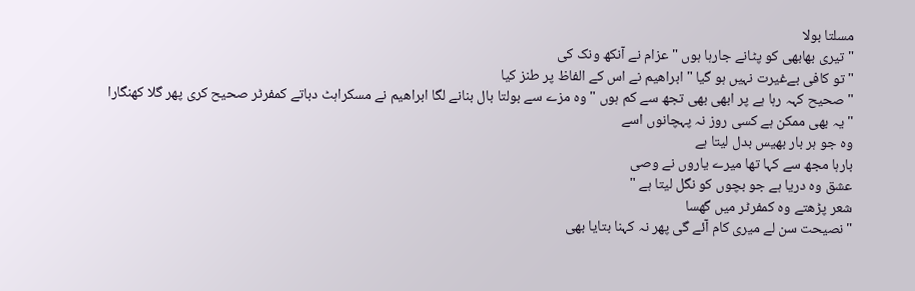مسلتا بولا
" تیری بھابھی کو پٹانے جارہا ہوں " عزام نے آنکھ ونک کی
" تو کافی بےغیرت نہیں ہو گیا " ابراھیم نے اس کے الفاظ پر طنز کیا
" صحیح کہہ رہا ہے پر ابھی بھی تجھ سے کم ہوں " وہ مزے سے بولتا بال بنانے لگا ابراھیم نے مسکراہٹ دباتے کمفرٹر صحیح کری پھر گلا کھنگارا
" یہ بھی ممکن ہے کسی روز نہ پہچانوں اسے
وہ جو ہر بار بھیس بدل لیتا ہے
بارہا مجھ سے کہا تھا میرے یاروں نے وصی
عشق وہ دریا ہے جو بچوں کو نگل لیتا ہے "
شعر پڑھتے وہ كمفرٹر میں گھسا
"نصیحت سن لے میری کام آئے گی پھر نہ کہنا بتایا بھی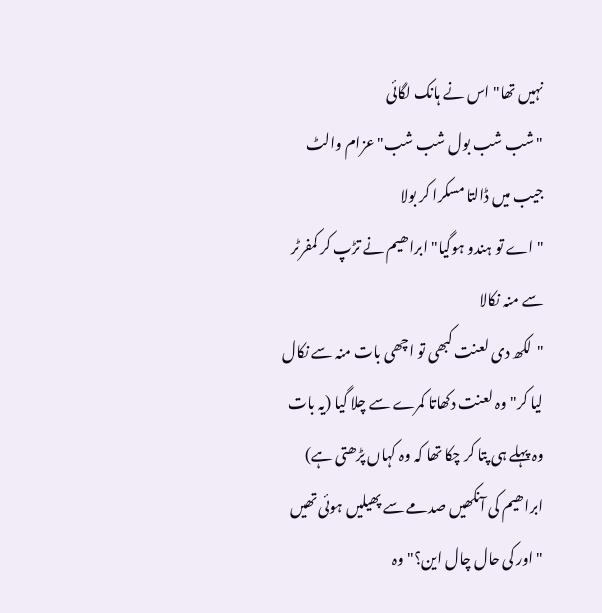نہیں تھا" اس نے ہانک لگائی
"شب شب بول شب شب" عزام والٹ جیب میں ڈالتا مسکرا کر بولا
"اے تو ہندو ہوگیا" ابراھیم نے تڑپ کر کمفرٹر سے منہ نکالا
"لکھ دی لعنت کبھی تو اچھی بات منہ سے نکال لیا کر" وہ لعنت دکھاتا کمرے سے چلا گیا (یہ بات وہ پہلے ہی پتا کر چکا تھا کہ وہ کہاں پڑھتی ہے) ابراھیم کی آنکھیں صدمے سے پھیلیں ہوئی تھیں "اور کی حال چال این؟" وہ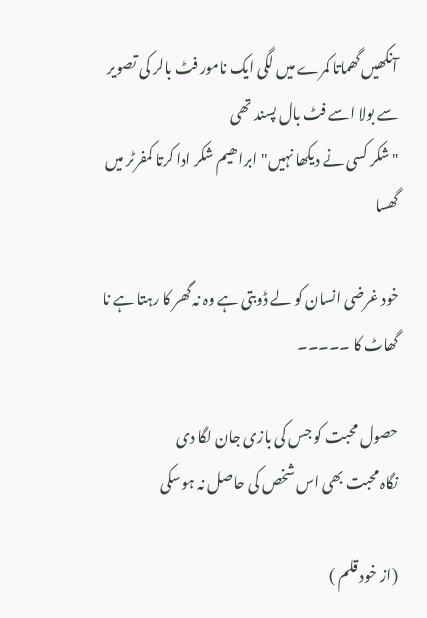آنکھیں گھماتا کمرے میں لگی ایک نامور فٹ بالر کی تصویر سے بولا اسے فٹ بال پسند تھی
"شکر کسی نے دیکھا نہیں" ابراھیم شکر ادا کرتا کمفرٹر میں گھسا

خود غرضی انسان کو لے ڈوبتی ہے وہ نہ گھر کا رہتا ہے نا گھاٹ کا ۔۔۔۔۔

حصول محبت کو جس کی بازی جان لگا دی
نگاہ محبت بھی اس شخص کی حاصل نہ ہوسکی

(از خود قلم )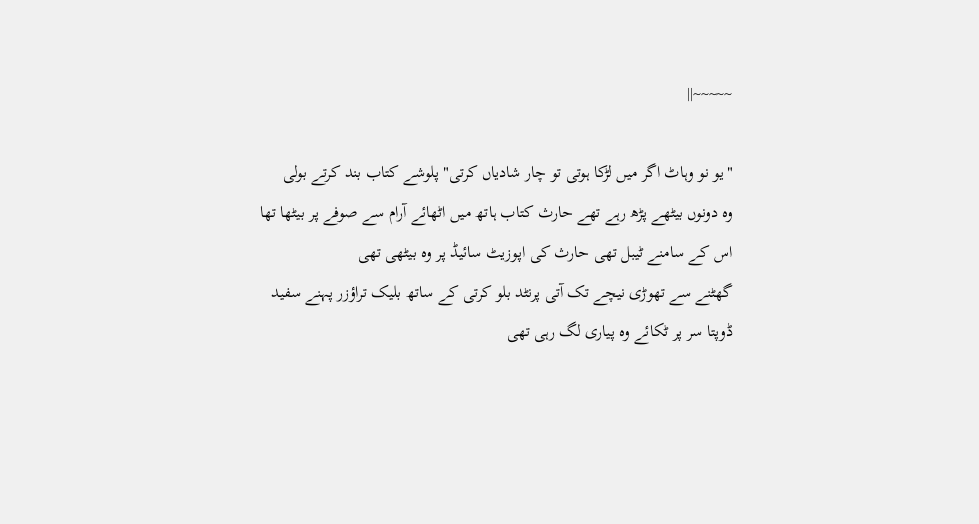~~~~~||

"یو نو وہاٹ اگر میں لڑکا ہوتی تو چار شادیاں کرتی" پلوشے کتاب بند کرتے بولی
وہ دونوں بیٹھے پڑھ رہے تھے حارث کتاب ہاتھ میں اٹھائے آرام سے صوفے پر بیٹھا تھا
اس کے سامنے ٹیبل تھی حارث کی اپوزیٹ سائیڈ پر وہ بیٹھی تھی
گھٹنے سے تھوڑی نیچے تک آتی پرنٹد بلو کرتی کے ساتھ بلیک تراؤزر پہنے سفید ڈوپتا سر پر ٹکائے وہ پیاری لگ رہی تھی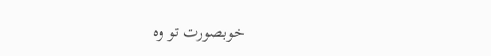خوبصورت تو وہ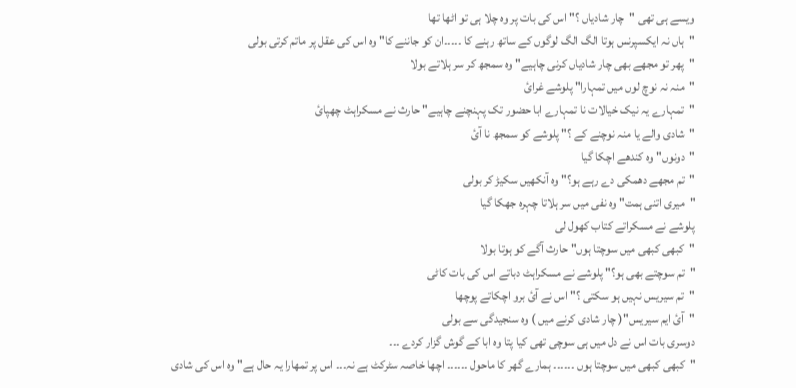ویسے ہی تھی "چار شادیاں ؟" اس کی بات پر وہ چلا ہی تو اٹھا تھا
"ہاں نہ ایکسپرنس ہوتا الگ الگ لوگوں کے ساتھ رہنے کا ۔۔۔۔۔ان کو جاننے کا" وہ اس کی عقل پر ماتم کرتی بولی
"پھر تو مجھے بھی چار شادیاں کرنی چاہیے" وہ سمجھ کر سر ہلاتے بولا
"منہ نہ نوچ لوں میں تمہارا" پلوشے غرائ
"تمہارے یہ نیک خیالات نا تمہارے ابا حضور تک پہنچنے چاہیے" حارث نے مسکراہٹ چھپائ
"شادی والے یا منہ نوچنے کے ؟" پلوشے کو سمجھ نا آئ
"دونوں" وہ کندھے اچکا گیا
"تم مجھے دھمکی دے رہے ہو؟" وہ آنکھیں سکیڑ کر بولی
"میری اتنی ہمت" وہ نفی میں سر ہلاتا چہرہ جھکا گیا
پلوشے نے مسکراتے کتاب کھول لی
"کبھی کبھی میں سوچتا ہوں" حارث آگے کو ہوتا بولا
"تم سوچتے بھی ہو؟" پلوشے نے مسکراہٹ دباتے اس کی بات کاٹی
"تم سیریس نہیں ہو سکتی ؟" اس نے آئ برو اچکاتے پوچھا
"آئ ایم سیریس"( چار شادی کرنے میں ) وہ سنجیدگی سے بولی
دوسری بات اس نے دل میں ہی سوچی تھی کیا پتا وہ ابا کے گوش گزار کردے ۔۔۔
"کبھی کبھی میں سوچتا ہوں ۔۔۔۔۔۔ ہمارے گھر کا ماحول ۔۔۔۔۔۔ اچھا خاصہ سٹرکٹ ہے نہ۔۔۔ اس پر تمهارا یہ حال ہے" وہ اس کی شادی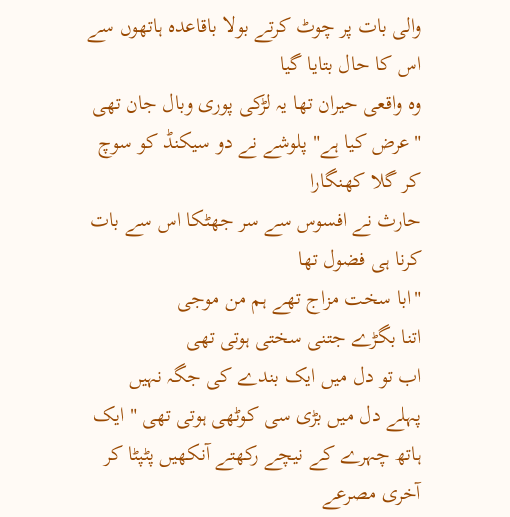والی بات پر چوٹ کرتے بولا باقاعدہ ہاتھوں سے اس کا حال بتایا گیا
وہ واقعی حیران تھا یہ لڑکی پوری وبال جان تھی "عرض کیا ہے" پلوشے نے دو سیكنڈ کو سوچ کر گلا کھنگارا
حارث نے افسوس سے سر جھٹکا اس سے بات کرنا ہی فضول تھا
"ابا سخت مزاج تھے ہم من موجی
اتنا بگڑے جتنی سختی ہوتی تھی
اب تو دل میں ایک بندے کی جگہ نہیں
پہلے دل میں بڑی سی کوٹھی ہوتی تھی " ایک ہاتھ چہرے کے نیچے رکھتے آنکھیں پٹپٹا کر آخری مصرعے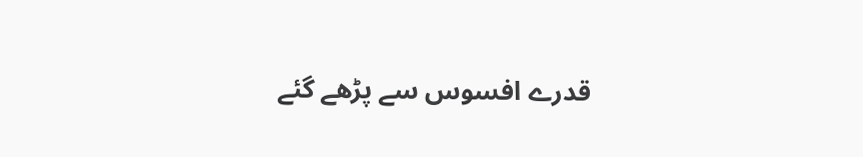قدرے افسوس سے پڑھے گئے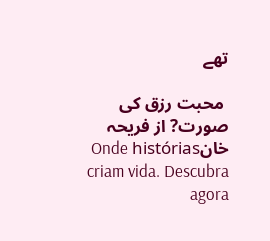تھے

 محبت رزق کی صورت? از فریحہ خانOnde histórias criam vida. Descubra agora